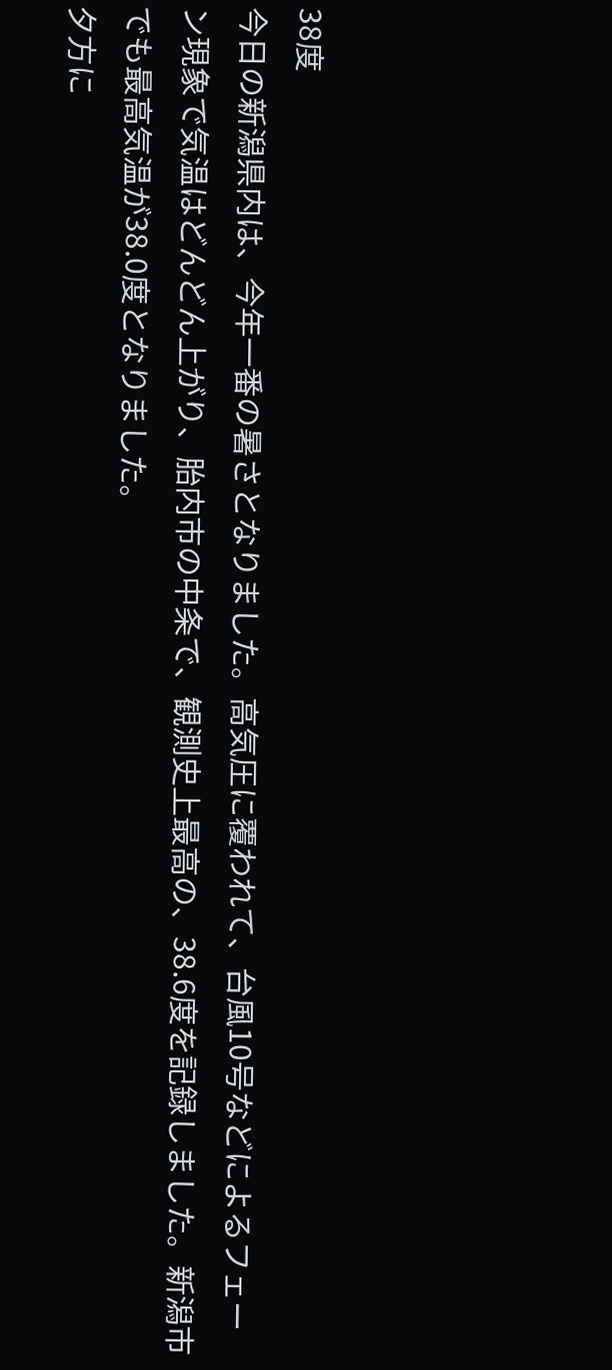38度
今日の新潟県内は、今年一番の暑さとなりました。高気圧に覆われて、台風10号などによるフェーン現象で気温はどんどん上がり、胎内市の中条で、観測史上最高の、38.6度を記録しました。新潟市でも最高気温が38.0度となりました。
夕方に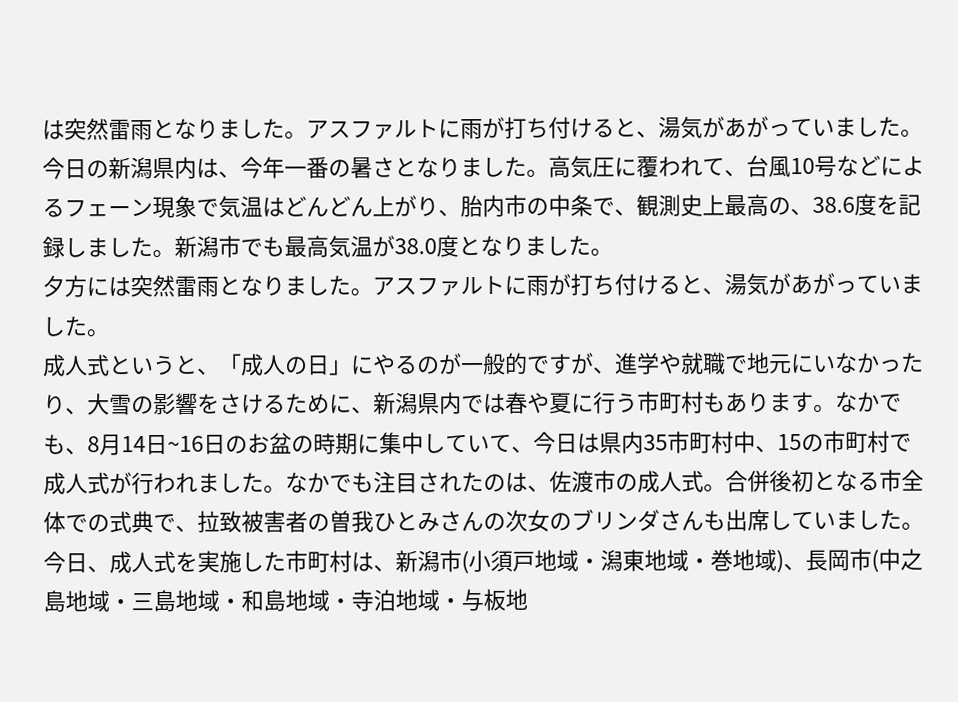は突然雷雨となりました。アスファルトに雨が打ち付けると、湯気があがっていました。
今日の新潟県内は、今年一番の暑さとなりました。高気圧に覆われて、台風10号などによるフェーン現象で気温はどんどん上がり、胎内市の中条で、観測史上最高の、38.6度を記録しました。新潟市でも最高気温が38.0度となりました。
夕方には突然雷雨となりました。アスファルトに雨が打ち付けると、湯気があがっていました。
成人式というと、「成人の日」にやるのが一般的ですが、進学や就職で地元にいなかったり、大雪の影響をさけるために、新潟県内では春や夏に行う市町村もあります。なかでも、8月14日~16日のお盆の時期に集中していて、今日は県内35市町村中、15の市町村で成人式が行われました。なかでも注目されたのは、佐渡市の成人式。合併後初となる市全体での式典で、拉致被害者の曽我ひとみさんの次女のブリンダさんも出席していました。
今日、成人式を実施した市町村は、新潟市(小須戸地域・潟東地域・巻地域)、長岡市(中之島地域・三島地域・和島地域・寺泊地域・与板地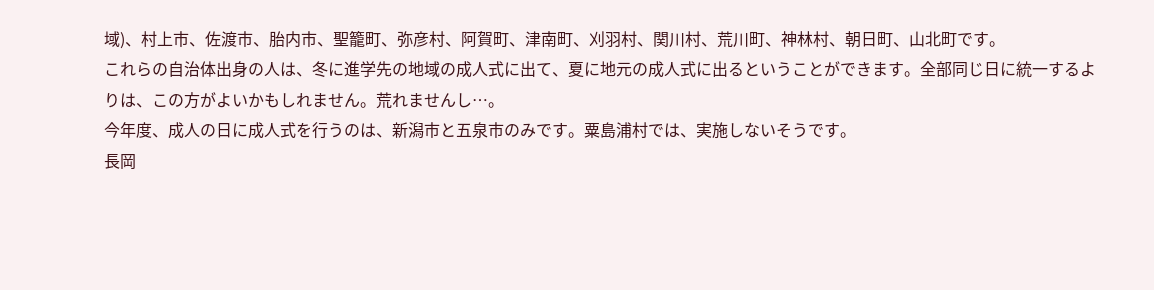域)、村上市、佐渡市、胎内市、聖籠町、弥彦村、阿賀町、津南町、刈羽村、関川村、荒川町、神林村、朝日町、山北町です。
これらの自治体出身の人は、冬に進学先の地域の成人式に出て、夏に地元の成人式に出るということができます。全部同じ日に統一するよりは、この方がよいかもしれません。荒れませんし…。
今年度、成人の日に成人式を行うのは、新潟市と五泉市のみです。粟島浦村では、実施しないそうです。
長岡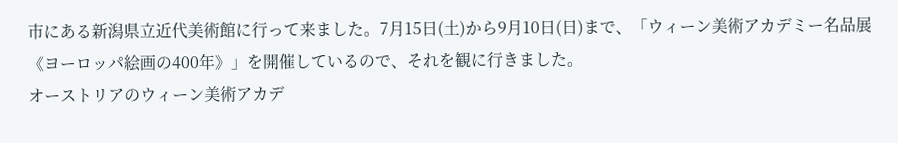市にある新潟県立近代美術館に行って来ました。7月15日(土)から9月10日(日)まで、「ウィーン美術アカデミー名品展《ヨーロッパ絵画の400年》」を開催しているので、それを観に行きました。
オーストリアのウィーン美術アカデ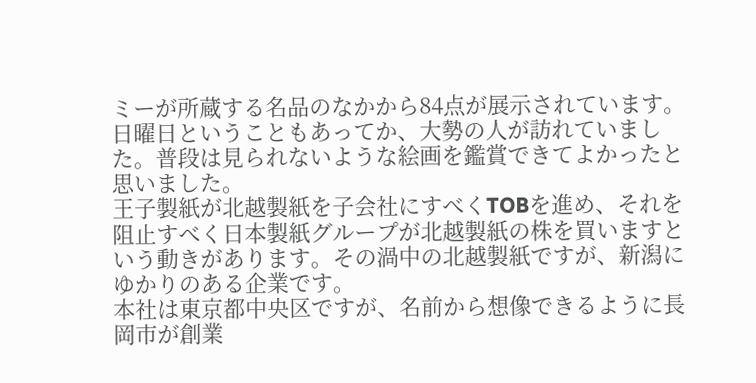ミーが所蔵する名品のなかから84点が展示されています。日曜日ということもあってか、大勢の人が訪れていました。普段は見られないような絵画を鑑賞できてよかったと思いました。
王子製紙が北越製紙を子会社にすべくTOBを進め、それを阻止すべく日本製紙グループが北越製紙の株を買いますという動きがあります。その渦中の北越製紙ですが、新潟にゆかりのある企業です。
本社は東京都中央区ですが、名前から想像できるように長岡市が創業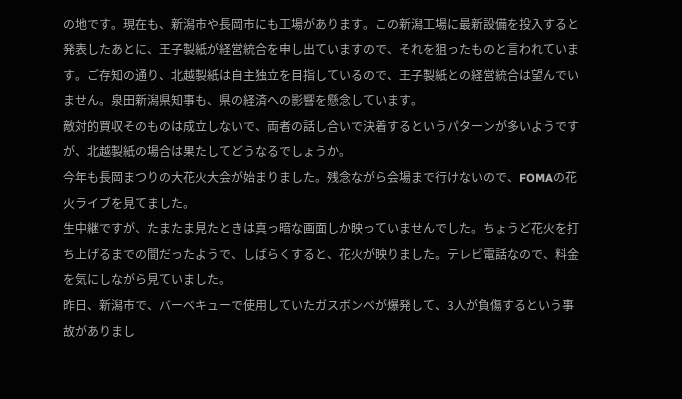の地です。現在も、新潟市や長岡市にも工場があります。この新潟工場に最新設備を投入すると発表したあとに、王子製紙が経営統合を申し出ていますので、それを狙ったものと言われています。ご存知の通り、北越製紙は自主独立を目指しているので、王子製紙との経営統合は望んでいません。泉田新潟県知事も、県の経済への影響を懸念しています。
敵対的買収そのものは成立しないで、両者の話し合いで決着するというパターンが多いようですが、北越製紙の場合は果たしてどうなるでしょうか。
今年も長岡まつりの大花火大会が始まりました。残念ながら会場まで行けないので、FOMAの花火ライブを見てました。
生中継ですが、たまたま見たときは真っ暗な画面しか映っていませんでした。ちょうど花火を打ち上げるまでの間だったようで、しばらくすると、花火が映りました。テレビ電話なので、料金を気にしながら見ていました。
昨日、新潟市で、バーベキューで使用していたガスボンベが爆発して、3人が負傷するという事故がありまし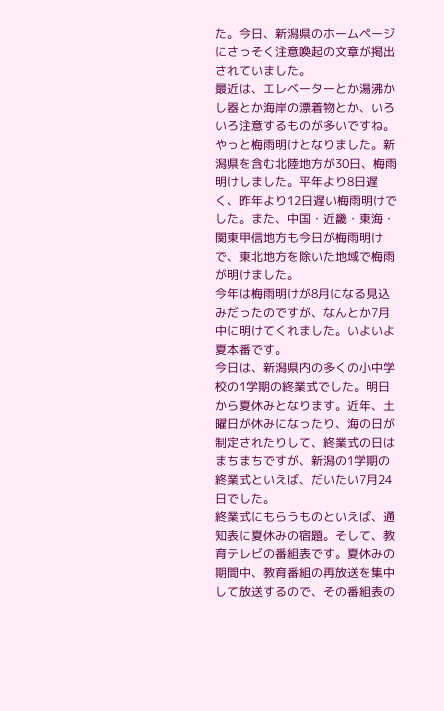た。今日、新潟県のホームページにさっそく注意喚起の文章が掲出されていました。
最近は、エレベーターとか湯沸かし器とか海岸の漂着物とか、いろいろ注意するものが多いですね。
やっと梅雨明けとなりました。新潟県を含む北陸地方が30日、梅雨明けしました。平年より8日遅く、昨年より12日遅い梅雨明けでした。また、中国・近畿・東海・関東甲信地方も今日が梅雨明けで、東北地方を除いた地域で梅雨が明けました。
今年は梅雨明けが8月になる見込みだったのですが、なんとか7月中に明けてくれました。いよいよ夏本番です。
今日は、新潟県内の多くの小中学校の1学期の終業式でした。明日から夏休みとなります。近年、土曜日が休みになったり、海の日が制定されたりして、終業式の日はまちまちですが、新潟の1学期の終業式といえば、だいたい7月24日でした。
終業式にもらうものといえば、通知表に夏休みの宿題。そして、教育テレビの番組表です。夏休みの期間中、教育番組の再放送を集中して放送するので、その番組表の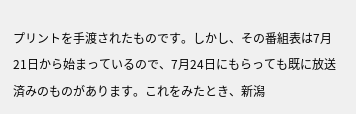プリントを手渡されたものです。しかし、その番組表は7月21日から始まっているので、7月24日にもらっても既に放送済みのものがあります。これをみたとき、新潟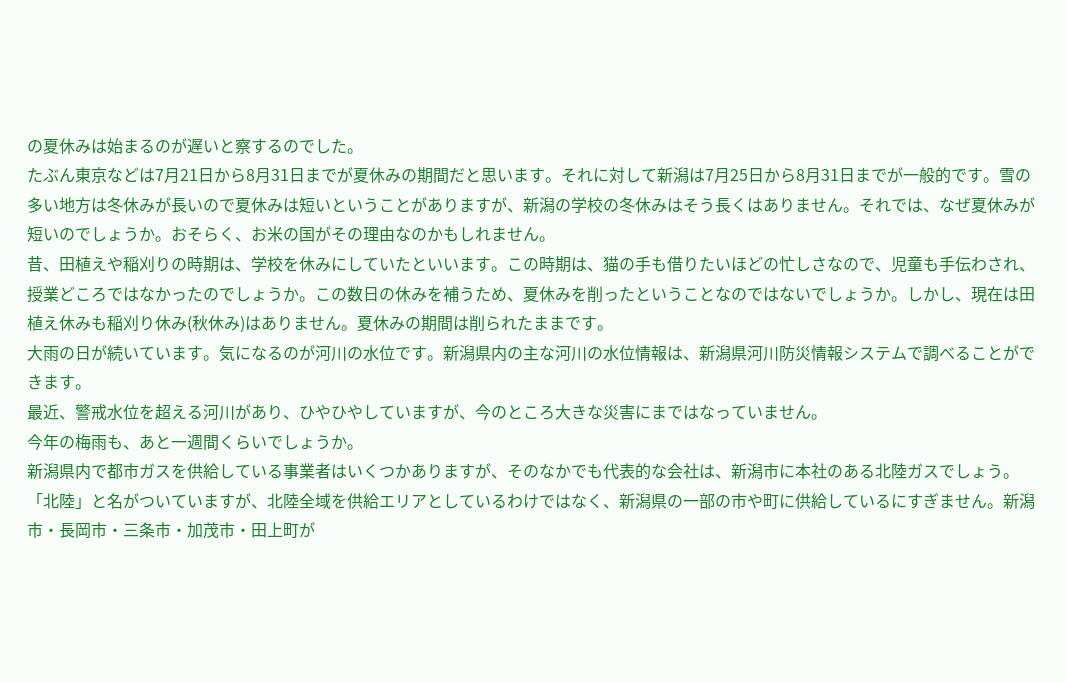の夏休みは始まるのが遅いと察するのでした。
たぶん東京などは7月21日から8月31日までが夏休みの期間だと思います。それに対して新潟は7月25日から8月31日までが一般的です。雪の多い地方は冬休みが長いので夏休みは短いということがありますが、新潟の学校の冬休みはそう長くはありません。それでは、なぜ夏休みが短いのでしょうか。おそらく、お米の国がその理由なのかもしれません。
昔、田植えや稲刈りの時期は、学校を休みにしていたといいます。この時期は、猫の手も借りたいほどの忙しさなので、児童も手伝わされ、授業どころではなかったのでしょうか。この数日の休みを補うため、夏休みを削ったということなのではないでしょうか。しかし、現在は田植え休みも稲刈り休み(秋休み)はありません。夏休みの期間は削られたままです。
大雨の日が続いています。気になるのが河川の水位です。新潟県内の主な河川の水位情報は、新潟県河川防災情報システムで調べることができます。
最近、警戒水位を超える河川があり、ひやひやしていますが、今のところ大きな災害にまではなっていません。
今年の梅雨も、あと一週間くらいでしょうか。
新潟県内で都市ガスを供給している事業者はいくつかありますが、そのなかでも代表的な会社は、新潟市に本社のある北陸ガスでしょう。「北陸」と名がついていますが、北陸全域を供給エリアとしているわけではなく、新潟県の一部の市や町に供給しているにすぎません。新潟市・長岡市・三条市・加茂市・田上町が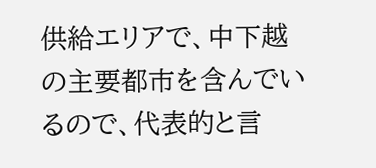供給エリアで、中下越の主要都市を含んでいるので、代表的と言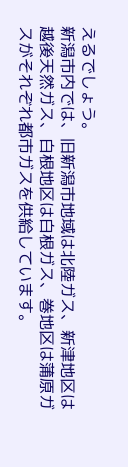えるでしょう。
新潟市内では、旧新潟市地域は北陸ガス、新津地区は越後天然ガス、白根地区は白根ガス、巻地区は蒲原ガスがそれぞれ都市ガスを供給しています。